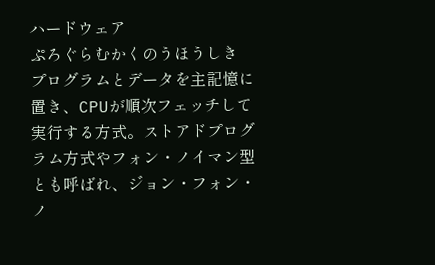ハードウェア
ぷろぐらむかくのうほうしき
プログラムとデータを主記憶に置き、CPUが順次フェッチして実行する方式。ストアドプログラム方式やフォン・ノイマン型とも呼ばれ、ジョン・フォン・ノ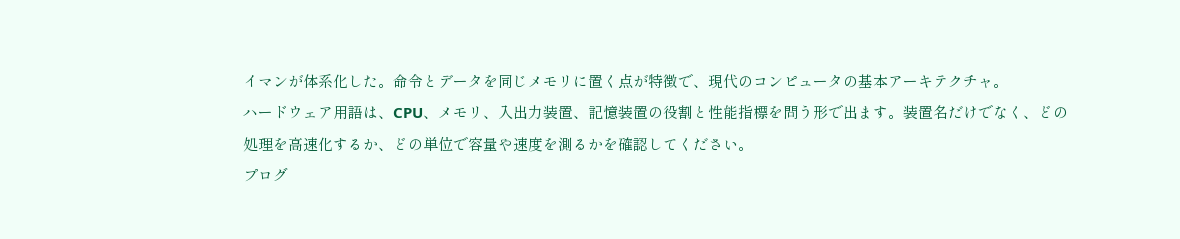イマンが体系化した。命令とデータを同じメモリに置く点が特徴で、現代のコンピュータの基本アーキテクチャ。
ハードウェア用語は、CPU、メモリ、入出力装置、記憶装置の役割と性能指標を問う形で出ます。装置名だけでなく、どの処理を高速化するか、どの単位で容量や速度を測るかを確認してください。
プログ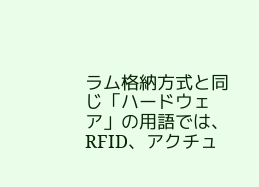ラム格納方式と同じ「ハードウェア」の用語では、RFID、アクチュ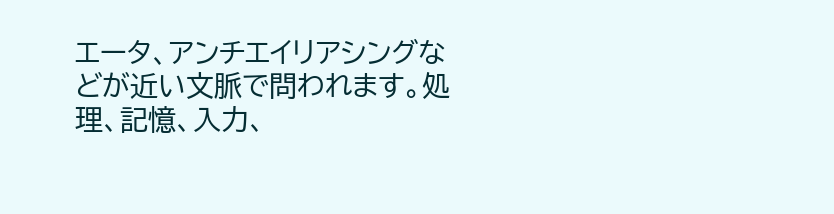エータ、アンチエイリアシングなどが近い文脈で問われます。処理、記憶、入力、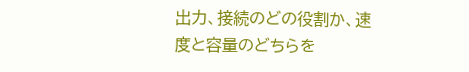出力、接続のどの役割か、速度と容量のどちらを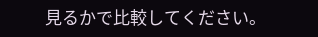見るかで比較してください。